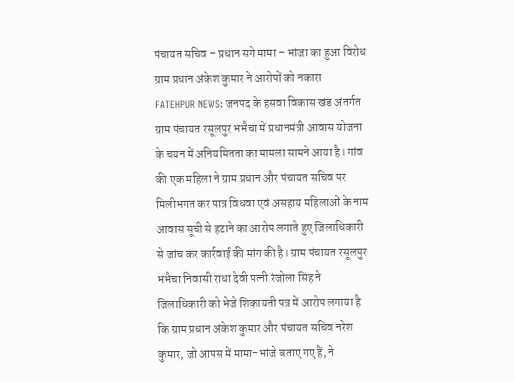पंचायत सचिव – प्रधान सगे मामा – भांजा का हुआ विरोध
ग्राम प्रधान अंकेश कुमार ने आरोपों को नकारा
FATEHPUR NEWS: जनपद के हसवा विकास खंड अंतर्गत ग्राम पंचायत रसूलपुर भभैचा में प्रधानमंत्री आवास योजना के चयन में अनियमितता का मामला सामने आया है। गांव की एक महिला ने ग्राम प्रधान और पंचायत सचिव पर मिलीभगत कर पात्र विधवा एवं असहाय महिलाओं के नाम आवास सूची से हटाने का आरोप लगाते हुए जिलाधिकारी से जांच कर कार्रवाई की मांग की है। ग्राम पंचायत रसूलपुर भभैचा निवासी राधा देवी पत्नी रंजोला सिंह ने जिलाधिकारी को भेजे शिकायती पत्र में आरोप लगाया है कि ग्राम प्रधान अंकेश कुमार और पंचायत सचिव नरेश कुमार, जो आपस में मामा-भांजे बताए गए हैं, ने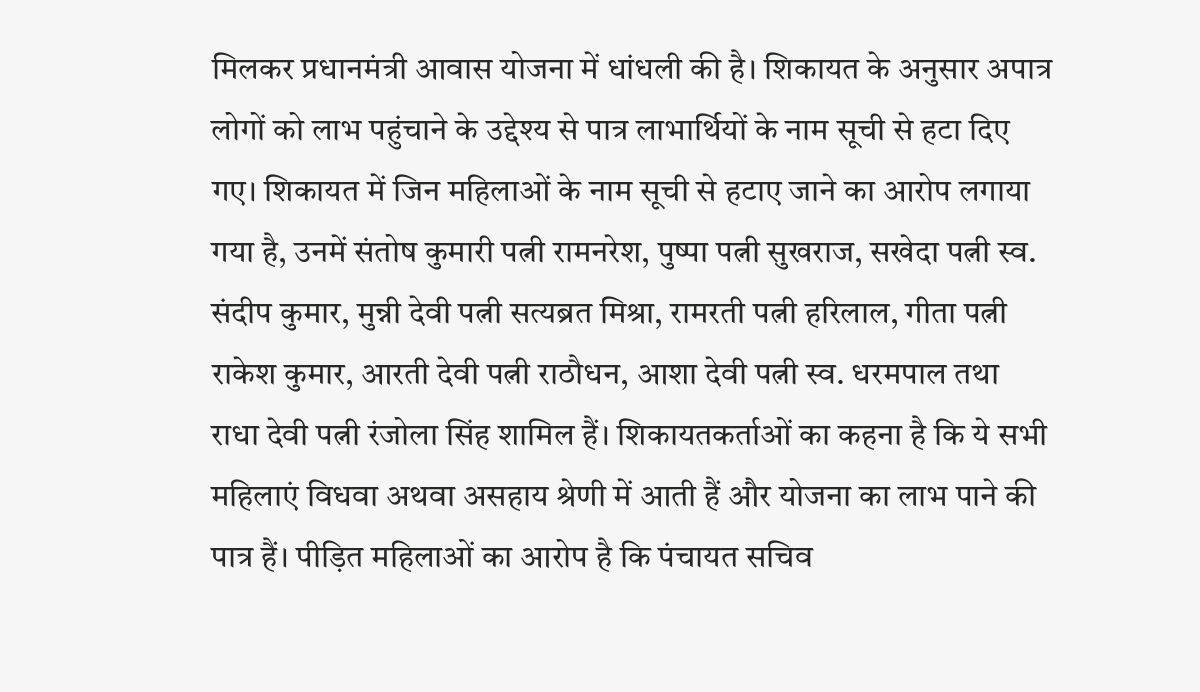मिलकर प्रधानमंत्री आवास योजना में धांधली की है। शिकायत के अनुसार अपात्र लोगों को लाभ पहुंचाने के उद्देश्य से पात्र लाभार्थियों के नाम सूची से हटा दिए गए। शिकायत में जिन महिलाओं के नाम सूची से हटाए जाने का आरोप लगाया गया है, उनमें संतोष कुमारी पत्नी रामनरेश, पुष्पा पत्नी सुखराज, सखेदा पत्नी स्व. संदीप कुमार, मुन्नी देवी पत्नी सत्यब्रत मिश्रा, रामरती पत्नी हरिलाल, गीता पत्नी राकेश कुमार, आरती देवी पत्नी राठौधन, आशा देवी पत्नी स्व. धरमपाल तथा राधा देवी पत्नी रंजोला सिंह शामिल हैं। शिकायतकर्ताओं का कहना है कि ये सभी महिलाएं विधवा अथवा असहाय श्रेणी में आती हैं और योजना का लाभ पाने की पात्र हैं। पीड़ित महिलाओं का आरोप है कि पंचायत सचिव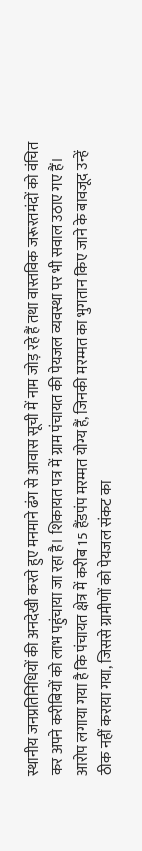स्थानीय जनप्रतिनिधियों की अनदेखी करते हुए मनमाने ढंग से आवास सूची में नाम जोड़ रहे हैं तथा वास्तविक जरूरतमंदों को वंचित कर अपने करीबियों को लाभ पहुंचाया जा रहा है। शिकायत पत्र में ग्राम पंचायत की पेयजल व्यवस्था पर भी सवाल उठाए गए हैं। आरोप लगाया गया है कि पंचायत क्षेत्र में करीब 15 हैंडपंप मरम्मत योग्य हैं, जिनकी मरम्मत का भुगतान किए जाने के बावजूद उन्हें ठीक नहीं कराया गया, जिससे ग्रामीणों को पेयजल संकट का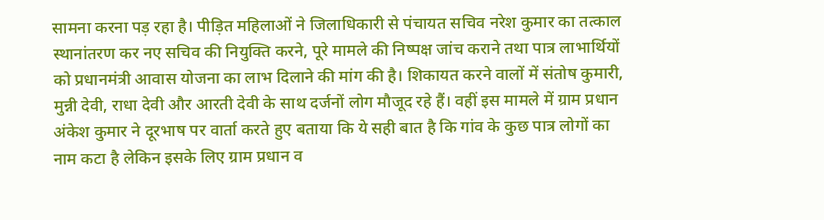सामना करना पड़ रहा है। पीड़ित महिलाओं ने जिलाधिकारी से पंचायत सचिव नरेश कुमार का तत्काल स्थानांतरण कर नए सचिव की नियुक्ति करने, पूरे मामले की निष्पक्ष जांच कराने तथा पात्र लाभार्थियों को प्रधानमंत्री आवास योजना का लाभ दिलाने की मांग की है। शिकायत करने वालों में संतोष कुमारी, मुन्नी देवी, राधा देवी और आरती देवी के साथ दर्जनों लोग मौजूद रहे हैं। वहीं इस मामले में ग्राम प्रधान अंकेश कुमार ने दूरभाष पर वार्ता करते हुए बताया कि ये सही बात है कि गांव के कुछ पात्र लोगों का नाम कटा है लेकिन इसके लिए ग्राम प्रधान व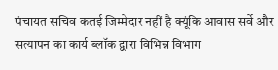पंचायत सचिव कतई जिम्मेदार नहीं है क्यूंकि आवास सर्वे और सत्यापन का कार्य ब्लॉक द्वारा विभिन्न विभाग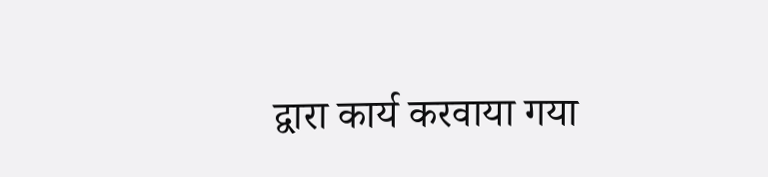द्वारा कार्य करवाया गया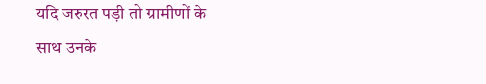यदि जरुरत पड़ी तो ग्रामीणों के साथ उनके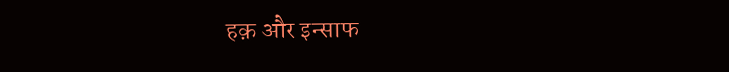हक़ और इन्साफ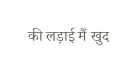की लड़ाई मैं खुद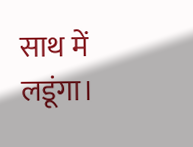साथ में लडूंगा।